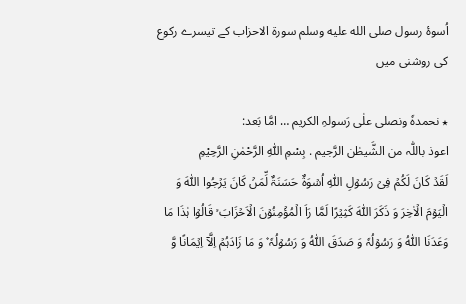اُسوۂ رسول صلى الله عليه وسلم سورۃ الاحزاب کے تیسرے رکوع کی روشنی میں

٭ نحمدہٗ ونصلی علٰی رَسولہِ الکریم … امَّا بَعد:
اعوذ باللّٰہ من الشَّیطٰن الرَّجیم . بِسْمِ اللّٰہِ الرَّحْمٰنِ الرَّحِیْمِ
لَقَدۡ کَانَ لَکُمۡ فِیۡ رَسُوۡلِ اللّٰہِ اُسۡوَۃٌ حَسَنَۃٌ لِّمَنۡ کَانَ یَرۡجُوا اللّٰہَ وَ الۡیَوۡمَ الۡاٰخِرَ وَ ذَکَرَ اللّٰہَ کَثِیۡرًا لَمَّا رَاَ الۡمُؤۡمِنُوۡنَ الۡاَحۡزَابَ ۙ قَالُوۡا ہٰذَا مَا وَعَدَنَا اللّٰہُ وَ رَسُوۡلُہٗ وَ صَدَقَ اللّٰہُ وَ رَسُوۡلُہٗ ۫ وَ مَا زَادَہُمۡ اِلَّاۤ اِیۡمَانًا وَّ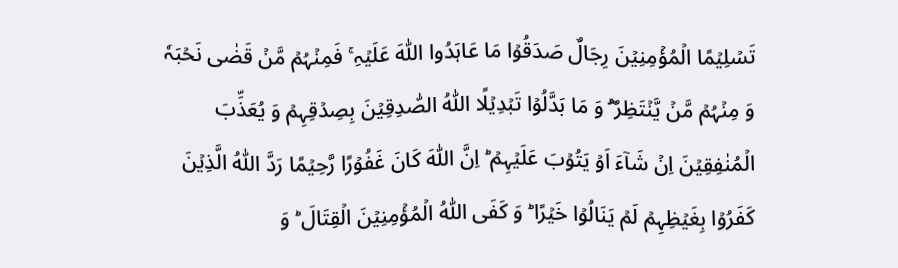تَسۡلِیۡمًا الۡمُؤۡمِنِیۡنَ رِجَالٌ صَدَقُوۡا مَا عَاہَدُوا اللّٰہَ عَلَیۡہِ ۚ فَمِنۡہُمۡ مَّنۡ قَضٰی نَحۡبَہٗ وَ مِنۡہُمۡ مَّنۡ یَّنۡتَظِرُ ۫ۖ وَ مَا بَدَّلُوۡا تَبۡدِیۡلًا اللّٰہُ الصّٰدِقِیۡنَ بِصِدۡقِہِمۡ وَ یُعَذِّبَ الۡمُنٰفِقِیۡنَ اِنۡ شَآءَ اَوۡ یَتُوۡبَ عَلَیۡہِمۡ ؕ اِنَّ اللّٰہَ کَانَ غَفُوۡرًا رَّحِیۡمًا رَدَّ اللّٰہُ الَّذِیۡنَ کَفَرُوۡا بِغَیۡظِہِمۡ لَمۡ یَنَالُوۡا خَیۡرًا ؕ وَ کَفَی اللّٰہُ الۡمُؤۡمِنِیۡنَ الۡقِتَالَ ؕ وَ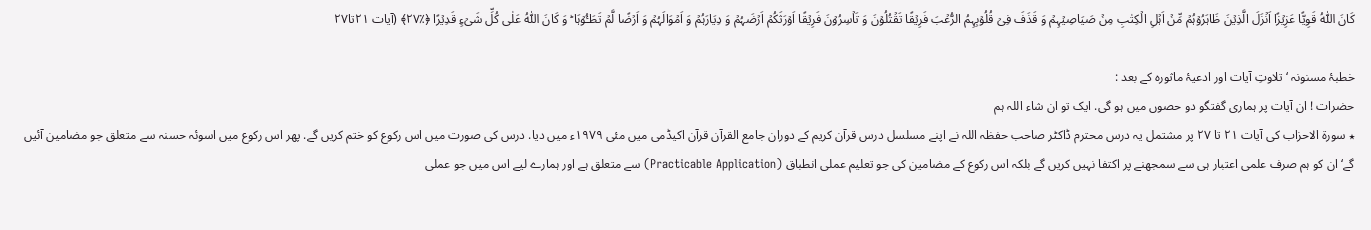کَانَ اللّٰہُ قَوِیًّا عَزِیۡزًا اَنۡزَلَ الَّذِیۡنَ ظَاہَرُوۡہُمۡ مِّنۡ اَہۡلِ الۡکِتٰبِ مِنۡ صَیَاصِیۡہِمۡ وَ قَذَفَ فِیۡ قُلُوۡبِہِمُ الرُّعۡبَ فَرِیۡقًا تَقۡتُلُوۡنَ وَ تَاۡسِرُوۡنَ فَرِیۡقًا اَوۡرَثَکُمۡ اَرۡضَہُمۡ وَ دِیَارَہُمۡ وَ اَمۡوَالَہُمۡ وَ اَرۡضًا لَّمۡ تَطَـُٔوۡہَا ؕ وَ کَانَ اللّٰہُ عَلٰی کُلِّ شَیۡءٍ قَدِیۡرًا ﴿٪۲۷﴾ (آیات ۲۱تا۲۷

خطبۂ مسنونہ ‘ تلاوتِ آیات اور ادعیۂ ماثورہ کے بعد :
حضرات ! ان آیات پر ہماری گفتگو دو حصوں میں ہو گی. ایک تو ان شاء اللہ ہم
٭ سورۃ الاحزاب کی آیات ۲۱ تا ۲۷ پر مشتمل یہ درس محترم ڈاکٹر صاحب حفظہ اللہ نے اپنے مسلسل درس قرآن کریم کے دوران جامع القرآن قرآن اکیڈمی میں مئی ۱۹۷۹ء میں دیا. درس کی صورت میں اس رکوع کو ختم کریں گے. پھر اس رکوع میں اسوئہ حسنہ سے متعلق جو مضامین آئیں گے‘ ان کو ہم صرف علمی اعتبار ہی سے سمجھنے پر اکتفا نہیں کریں گے بلکہ اس رکوع کے مضامین کی جو تعلیم عملی انطباق (Practicable Application) سے متعلق ہے اور ہمارے لیے اس میں جو عملی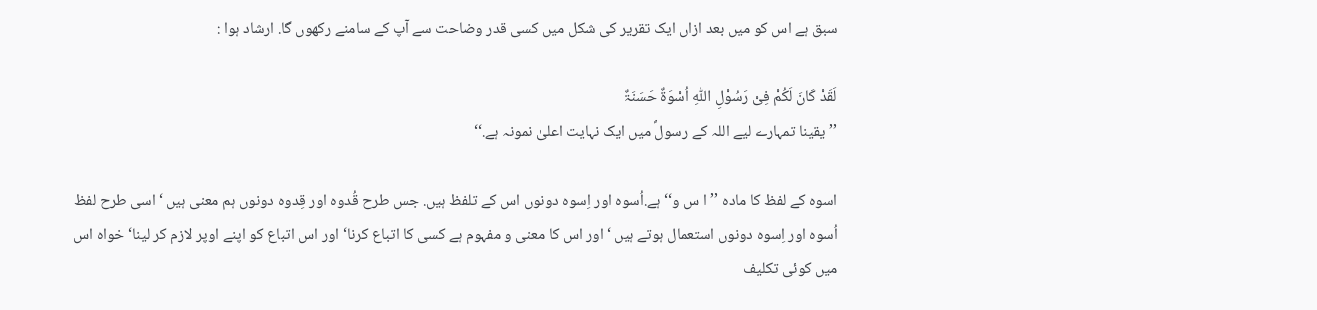سبق ہے اس کو میں بعد ازاں ایک تقریر کی شکل میں کسی قدر وضاحت سے آپ کے سامنے رکھوں گا. ارشاد ہوا :

لَقَدْ کَانَ لَکُمْ فِیْ رَسُوْلِ اللّٰہِ اُسْوَۃٌ حَسَنَۃٌ
’’یقینا تمہارے لیے اللہ کے رسولؐ میں ایک نہایت اعلیٰ نمونہ ہے.‘‘

اسوہ کے لفظ کا مادہ ’’ا س و‘‘ ہے.اُسوہ اور اِسوہ دونوں اس کے تلفظ ہیں. جس طرح قُدوہ اور قِدوہ دونوں ہم معنی ہیں ‘اسی طرح لفظ اُسوہ اور اِسوہ دونوں استعمال ہوتے ہیں ‘اور اس کا معنی و مفہوم ہے کسی کا اتباع کرنا‘ اور اس اتباع کو اپنے اوپر لازم کر لینا‘ خواہ اس میں کوئی تکلیف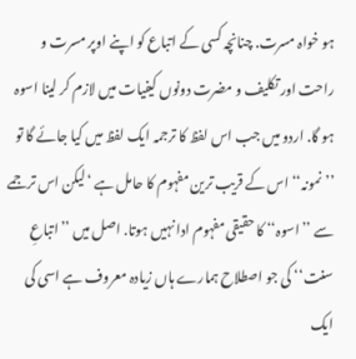ہو خواہ مسرت. چنانچہ کسی کے اتباع کو اپنے اوپر مسرت و راحت اور تکلیف و مضرت دونوں کیفیات میں لازم کر لینا اسوہ ہو گا. اردو میں جب اس لفظ کا ترجمہ ایک لفظ میں کیا جائے گا تو ’’نمونہ‘‘ اس کے قریب ترین مفہوم کا حامل ہے ‘لیکن اس ترجمے سے ’’اسوہ‘‘ کا حقیقی مفہوم ادا نہیں ہوتا. اصل میں ’’اتباعِ سنت‘‘ کی جو اصطلاح ہمارے ہاں زیادہ معروف ہے اسی کی ایک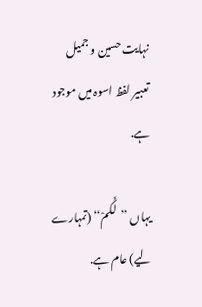نہایت حسین و جمیل تعبیر لفظ اسوہ میں موجود ہے.

یہاں ’’لَکُمْ‘‘ (تمہارے لیے) عام ہے.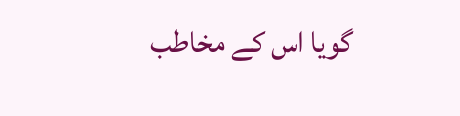گویا اس کے مخاطب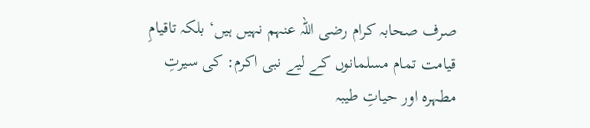صرف صحابہ کرام رضی اللہ عنہم نہیں ہیں‘ بلکہ تاقیامِ قیامت تمام مسلمانوں کے لیے نبی اکرم: کی سیرتِ مطہرہ اور حیاتِ طیبہ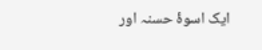ایک اسوۂ حسنہ اور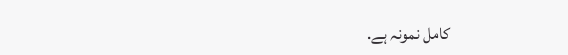کامل نمونہ ہے.